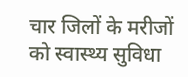चार जिलों के मरीजों को स्वास्थ्य सुविधा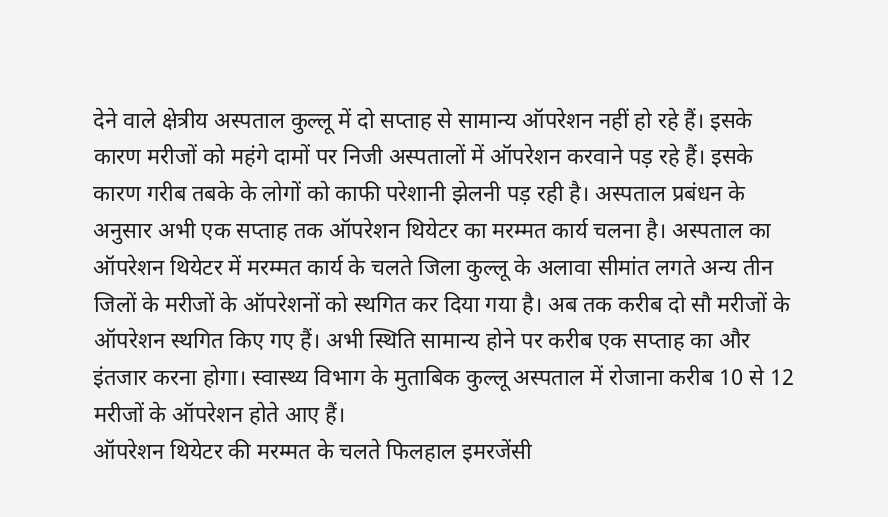देने वाले क्षेत्रीय अस्पताल कुल्लू में दो सप्ताह से सामान्य ऑपरेशन नहीं हो रहे हैं। इसके कारण मरीजों को महंगे दामों पर निजी अस्पतालों में ऑपरेशन करवाने पड़ रहे हैं। इसके कारण गरीब तबके के लोगों को काफी परेशानी झेलनी पड़ रही है। अस्पताल प्रबंधन के अनुसार अभी एक सप्ताह तक ऑपरेशन थियेटर का मरम्मत कार्य चलना है। अस्पताल का ऑपरेशन थियेटर में मरम्मत कार्य के चलते जिला कुल्लू के अलावा सीमांत लगते अन्य तीन जिलों के मरीजों के ऑपरेशनों को स्थगित कर दिया गया है। अब तक करीब दो सौ मरीजों के ऑपरेशन स्थगित किए गए हैं। अभी स्थिति सामान्य होने पर करीब एक सप्ताह का और इंतजार करना होगा। स्वास्थ्य विभाग के मुताबिक कुल्लू अस्पताल में रोजाना करीब 10 से 12 मरीजों के ऑपरेशन होते आए हैं।
ऑपरेशन थियेटर की मरम्मत के चलते फिलहाल इमरजेंसी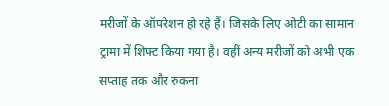मरीजों के ऑपरेशन हो रहे हैं। जिसके लिए ओटी का सामान ट्रामा में शिफ्ट किया गया है। वहीं अन्य मरीजों को अभी एक सप्ताह तक और रुकना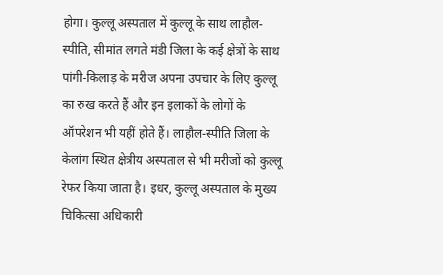होगा। कुल्लू अस्पताल में कुल्लू के साथ लाहौल-स्पीति, सीमांत लगते मंडी जिला के कई क्षेत्रों के साथ पांगी-किलाड़ के मरीज अपना उपचार के लिए कुल्लू का रुख करते हैं और इन इलाकों के लोगों के ऑपरेशन भी यहीं होते हैं। लाहौल-स्पीति जिला के केलांग स्थित क्षेत्रीय अस्पताल से भी मरीजों को कुल्लू रेफर किया जाता है। इधर, कुल्लू अस्पताल के मुख्य चिकित्सा अधिकारी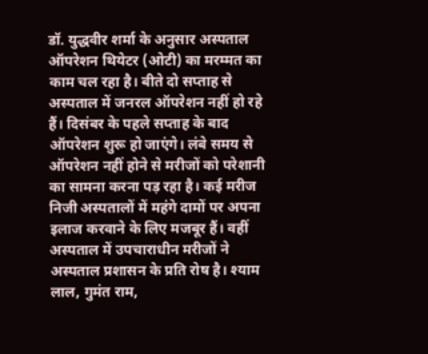डॉ. युद्धवीर शर्मा के अनुसार अस्पताल ऑपरेशन थियेटर (ओटी) का मरम्मत का काम चल रहा है। बीते दो सप्ताह से अस्पताल में जनरल ऑपरेशन नहीं हो रहे हैं। दिसंबर के पहले सप्ताह के बाद ऑपरेशन शुरू हो जाएंगे। लंबे समय से ऑपरेशन नहीं होने से मरीजों को परेशानी का सामना करना पड़ रहा है। कई मरीज निजी अस्पतालों में महंगे दामों पर अपना इलाज करवाने के लिए मजबूर हैं। वहीं अस्पताल में उपचाराधीन मरीजों ने अस्पताल प्रशासन के प्रति रोष है। श्याम लाल, गुमंत राम,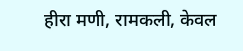हीरा मणी, रामकली, केवल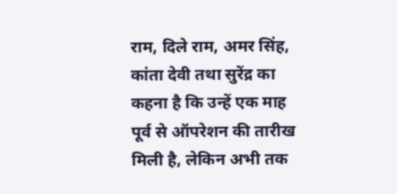राम, दिले राम, अमर सिंह, कांता देवी तथा सुरेंद्र का कहना है कि उन्हें एक माह पूर्व से ऑपरेशन की तारीख मिली है, लेकिन अभी तक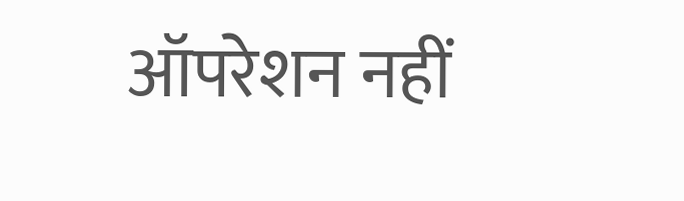ऑपरेशन नहीं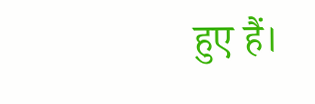हुए हैं।